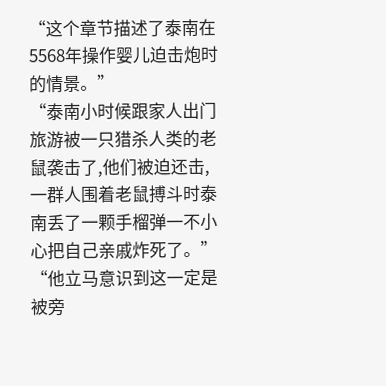“这个章节描述了泰南在5568年操作婴儿迫击炮时的情景。”
“泰南小时候跟家人出门旅游被一只猎杀人类的老鼠袭击了,他们被迫还击,一群人围着老鼠搏斗时泰南丢了一颗手榴弹一不小心把自己亲戚炸死了。”
“他立马意识到这一定是被旁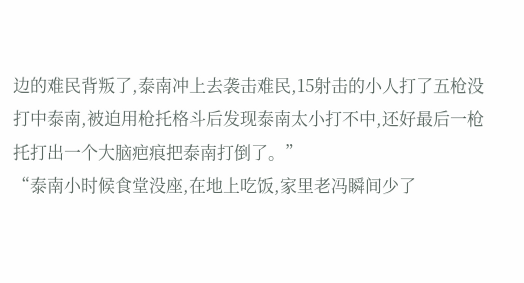边的难民背叛了,泰南冲上去袭击难民,15射击的小人打了五枪没打中泰南,被迫用枪托格斗后发现泰南太小打不中,还好最后一枪托打出一个大脑疤痕把泰南打倒了。”
“泰南小时候食堂没座,在地上吃饭,家里老冯瞬间少了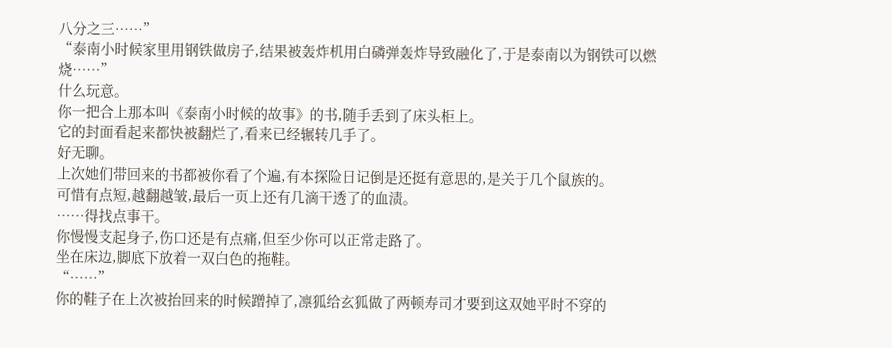八分之三……”
“泰南小时候家里用钢铁做房子,结果被轰炸机用白磷弹轰炸导致融化了,于是泰南以为钢铁可以燃烧……”
什么玩意。
你一把合上那本叫《泰南小时候的故事》的书,随手丢到了床头柜上。
它的封面看起来都快被翻烂了,看来已经辗转几手了。
好无聊。
上次她们带回来的书都被你看了个遍,有本探险日记倒是还挺有意思的,是关于几个鼠族的。
可惜有点短,越翻越皱,最后一页上还有几滴干透了的血渍。
……得找点事干。
你慢慢支起身子,伤口还是有点痛,但至少你可以正常走路了。
坐在床边,脚底下放着一双白色的拖鞋。
“……”
你的鞋子在上次被抬回来的时候蹭掉了,凛狐给玄狐做了两顿寿司才要到这双她平时不穿的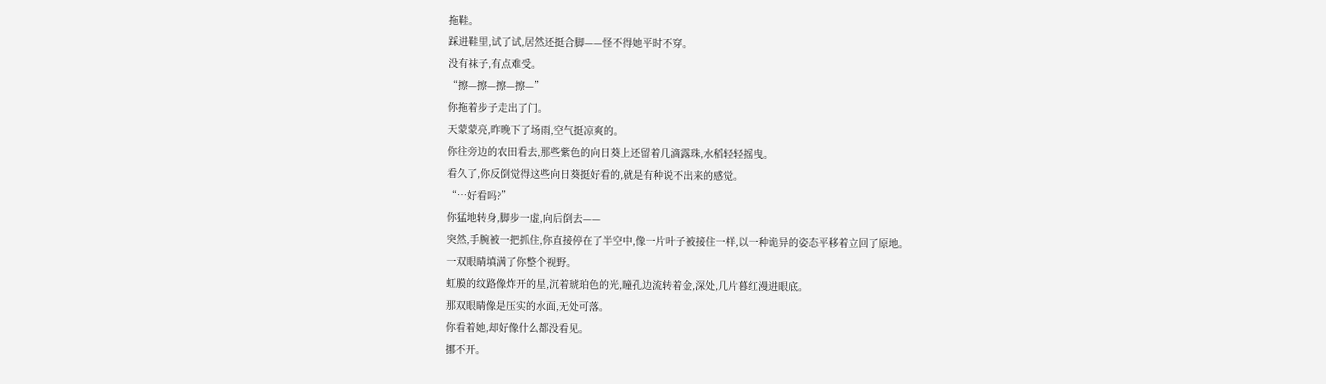拖鞋。
踩进鞋里,试了试,居然还挺合脚——怪不得她平时不穿。
没有袜子,有点难受。
“擦—擦—擦—擦—”
你拖着步子走出了门。
天蒙蒙亮,昨晚下了场雨,空气挺凉爽的。
你往旁边的农田看去,那些紫色的向日葵上还留着几滴露珠,水稻轻轻摇曳。
看久了,你反倒觉得这些向日葵挺好看的,就是有种说不出来的感觉。
“…好看吗?”
你猛地转身,脚步一虚,向后倒去——
突然,手腕被一把抓住,你直接停在了半空中,像一片叶子被接住一样,以一种诡异的姿态平移着立回了原地。
一双眼睛填满了你整个视野。
虹膜的纹路像炸开的星,沉着琥珀色的光,瞳孔边流转着金,深处,几片暮红漫进眼底。
那双眼睛像是压实的水面,无处可落。
你看着她,却好像什么都没看见。
挪不开。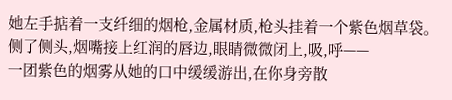她左手掂着一支纤细的烟枪,金属材质,枪头挂着一个紫色烟草袋。
侧了侧头,烟嘴接上红润的唇边,眼睛微微闭上,吸,呼——
一团紫色的烟雾从她的口中缓缓游出,在你身旁散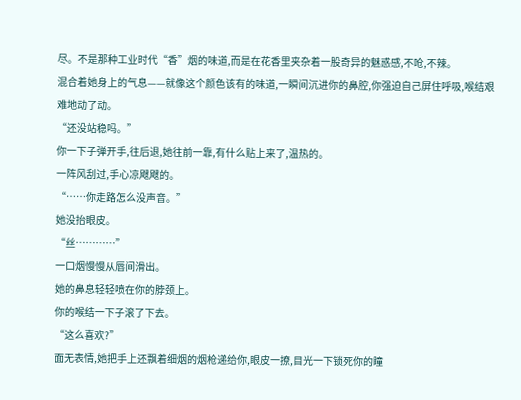尽。不是那种工业时代“香”烟的味道,而是在花香里夹杂着一股奇异的魅惑感,不呛,不辣。
混合着她身上的气息——就像这个颜色该有的味道,一瞬间沉进你的鼻腔,你强迫自己屏住呼吸,喉结艰难地动了动。
“还没站稳吗。”
你一下子弹开手,往后退,她往前一靠,有什么贴上来了,温热的。
一阵风刮过,手心凉飕飕的。
“……你走路怎么没声音。”
她没抬眼皮。
“丝…………”
一口烟慢慢从唇间滑出。
她的鼻息轻轻喷在你的脖颈上。
你的喉结一下子滚了下去。
“这么喜欢?”
面无表情,她把手上还飘着细烟的烟枪递给你,眼皮一撩,目光一下锁死你的瞳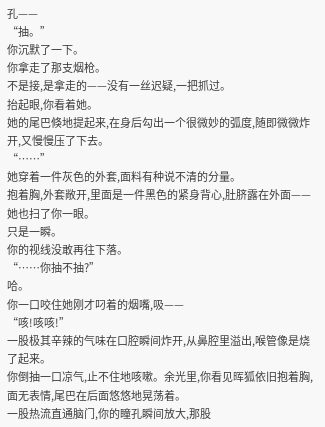孔——
“抽。”
你沉默了一下。
你拿走了那支烟枪。
不是接,是拿走的——没有一丝迟疑,一把抓过。
抬起眼,你看着她。
她的尾巴倏地提起来,在身后勾出一个很微妙的弧度,随即微微炸开,又慢慢压了下去。
“……”
她穿着一件灰色的外套,面料有种说不清的分量。
抱着胸,外套敞开,里面是一件黑色的紧身背心,肚脐露在外面——
她也扫了你一眼。
只是一瞬。
你的视线没敢再往下落。
“……你抽不抽?”
哈。
你一口咬住她刚才叼着的烟嘴,吸——
“咳!咳咳!”
一股极其辛辣的气味在口腔瞬间炸开,从鼻腔里溢出,喉管像是烧了起来。
你倒抽一口凉气,止不住地咳嗽。余光里,你看见晖狐依旧抱着胸,面无表情,尾巴在后面悠悠地晃荡着。
一股热流直通脑门,你的瞳孔瞬间放大,那股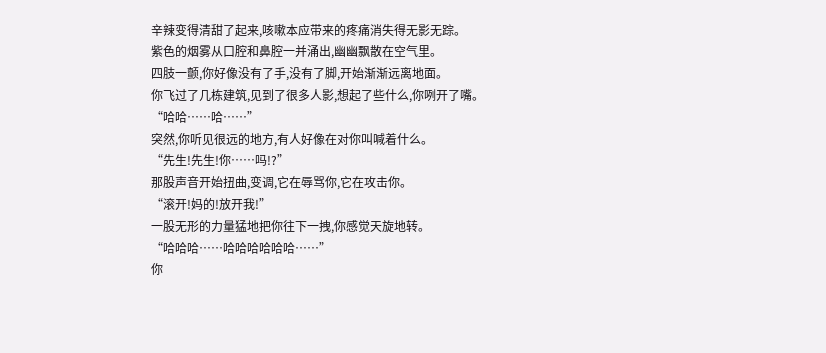辛辣变得清甜了起来,咳嗽本应带来的疼痛消失得无影无踪。
紫色的烟雾从口腔和鼻腔一并涌出,幽幽飘散在空气里。
四肢一颤,你好像没有了手,没有了脚,开始渐渐远离地面。
你飞过了几栋建筑,见到了很多人影,想起了些什么,你咧开了嘴。
“哈哈……哈……”
突然,你听见很远的地方,有人好像在对你叫喊着什么。
“先生!先生!你……吗!?”
那股声音开始扭曲,变调,它在辱骂你,它在攻击你。
“滚开!妈的!放开我!”
一股无形的力量猛地把你往下一拽,你感觉天旋地转。
“哈哈哈……哈哈哈哈哈哈……”
你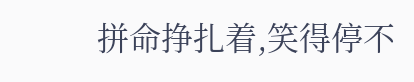拼命挣扎着,笑得停不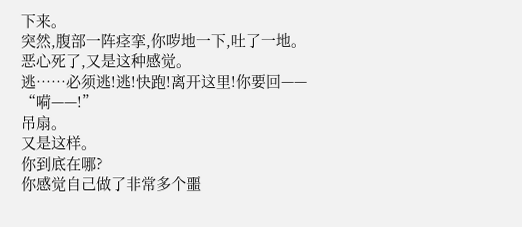下来。
突然,腹部一阵痉挛,你哕地一下,吐了一地。
恶心死了,又是这种感觉。
逃……必须逃!逃!快跑!离开这里!你要回——
“嗬——!”
吊扇。
又是这样。
你到底在哪?
你感觉自己做了非常多个噩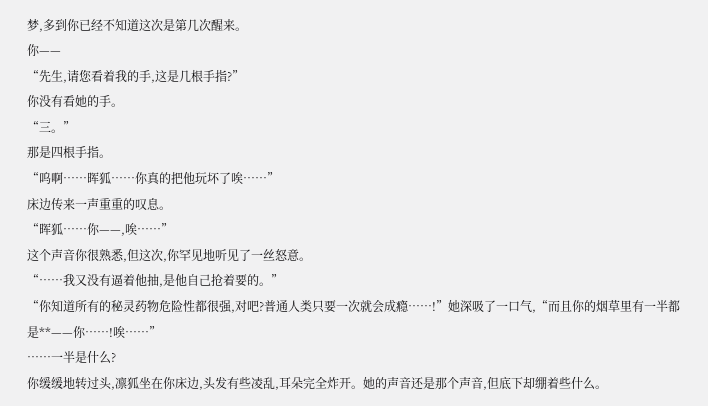梦,多到你已经不知道这次是第几次醒来。
你——
“先生,请您看着我的手,这是几根手指?”
你没有看她的手。
“三。”
那是四根手指。
“呜啊……晖狐……你真的把他玩坏了唉……”
床边传来一声重重的叹息。
“晖狐……你——,唉……”
这个声音你很熟悉,但这次,你罕见地听见了一丝怒意。
“……我又没有逼着他抽,是他自己抢着要的。”
“你知道所有的秘灵药物危险性都很强,对吧?普通人类只要一次就会成瘾……!”她深吸了一口气,“而且你的烟草里有一半都是**——你……!唉……”
……一半是什么?
你缓缓地转过头,凛狐坐在你床边,头发有些凌乱,耳朵完全炸开。她的声音还是那个声音,但底下却绷着些什么。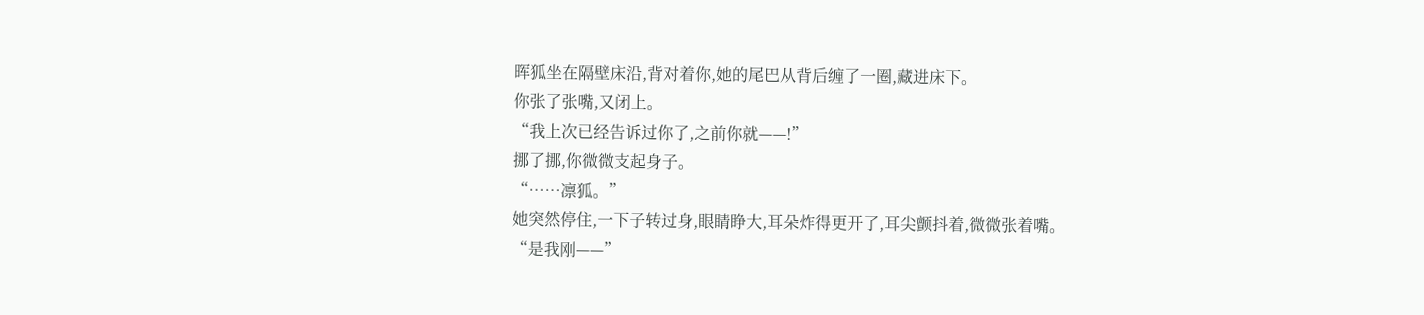晖狐坐在隔壁床沿,背对着你,她的尾巴从背后缠了一圈,藏进床下。
你张了张嘴,又闭上。
“我上次已经告诉过你了,之前你就——!”
挪了挪,你微微支起身子。
“……凛狐。”
她突然停住,一下子转过身,眼睛睁大,耳朵炸得更开了,耳尖颤抖着,微微张着嘴。
“是我刚——”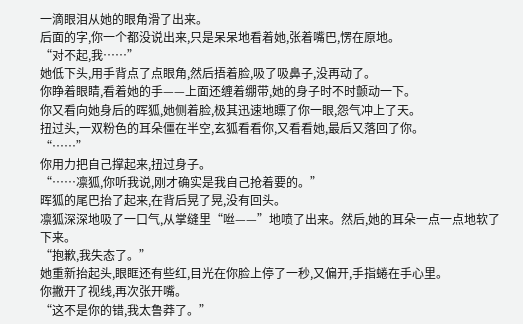一滴眼泪从她的眼角滑了出来。
后面的字,你一个都没说出来,只是呆呆地看着她,张着嘴巴,愣在原地。
“对不起,我……”
她低下头,用手背点了点眼角,然后捂着脸,吸了吸鼻子,没再动了。
你睁着眼睛,看着她的手——上面还缠着绷带,她的身子时不时颤动一下。
你又看向她身后的晖狐,她侧着脸,极其迅速地瞟了你一眼,怨气冲上了天。
扭过头,一双粉色的耳朵僵在半空,玄狐看看你,又看看她,最后又落回了你。
“……”
你用力把自己撑起来,扭过身子。
“……凛狐,你听我说,刚才确实是我自己抢着要的。”
晖狐的尾巴抬了起来,在背后晃了晃,没有回头。
凛狐深深地吸了一口气,从掌缝里“咝——”地喷了出来。然后,她的耳朵一点一点地软了下来。
“抱歉,我失态了。”
她重新抬起头,眼眶还有些红,目光在你脸上停了一秒,又偏开,手指蜷在手心里。
你撇开了视线,再次张开嘴。
“这不是你的错,我太鲁莽了。”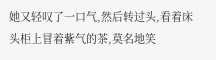她又轻叹了一口气,然后转过头,看着床头柜上冒着紫气的茶,莫名地笑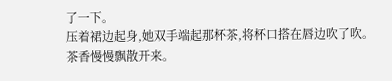了一下。
压着裙边起身,她双手端起那杯茶,将杯口搭在唇边吹了吹。
茶香慢慢飘散开来。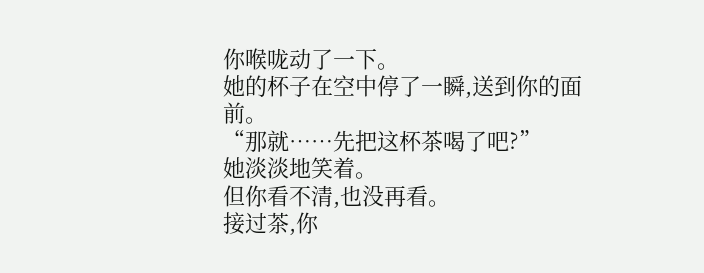你喉咙动了一下。
她的杯子在空中停了一瞬,送到你的面前。
“那就……先把这杯茶喝了吧?”
她淡淡地笑着。
但你看不清,也没再看。
接过茶,你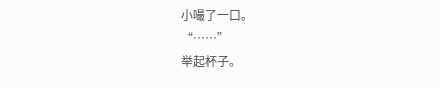小嘬了一口。
“……”
举起杯子。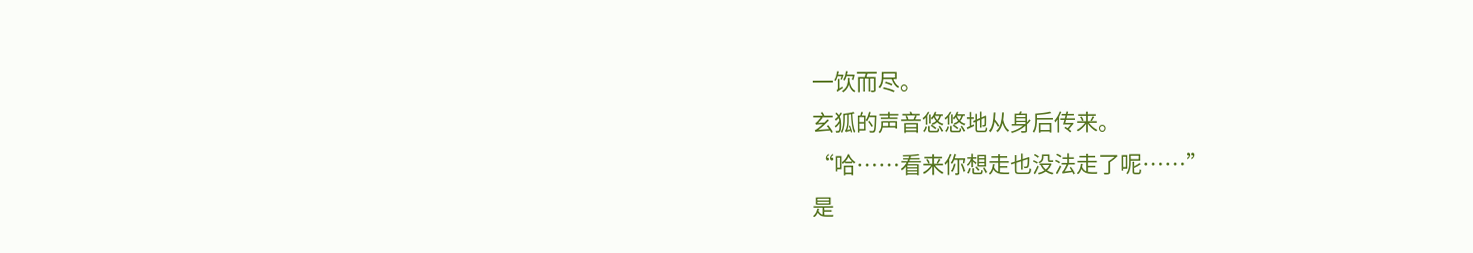一饮而尽。
玄狐的声音悠悠地从身后传来。
“哈……看来你想走也没法走了呢……”
是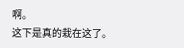啊。
这下是真的栽在这了。